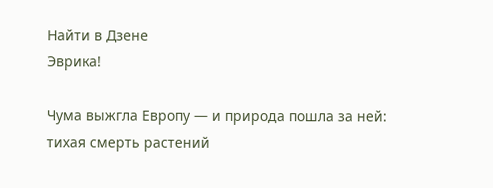Найти в Дзене
Эврика!

Чума выжгла Европу — и природа пошла за ней: тихая смерть растений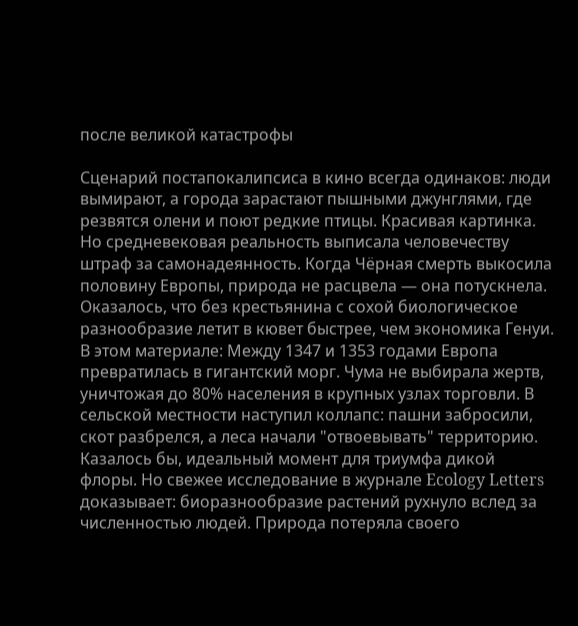после великой катастрофы

Сценарий постапокалипсиса в кино всегда одинаков: люди вымирают, а города зарастают пышными джунглями, где резвятся олени и поют редкие птицы. Красивая картинка. Но средневековая реальность выписала человечеству штраф за самонадеянность. Когда Чёрная смерть выкосила половину Европы, природа не расцвела — она потускнела. Оказалось, что без крестьянина с сохой биологическое разнообразие летит в кювет быстрее, чем экономика Генуи. В этом материале: Между 1347 и 1353 годами Европа превратилась в гигантский морг. Чума не выбирала жертв, уничтожая до 80% населения в крупных узлах торговли. В сельской местности наступил коллапс: пашни забросили, скот разбрелся, а леса начали "отвоевывать" территорию. Казалось бы, идеальный момент для триумфа дикой флоры. Но свежее исследование в журнале Ecology Letters доказывает: биоразнообразие растений рухнуло вслед за численностью людей. Природа потеряла своего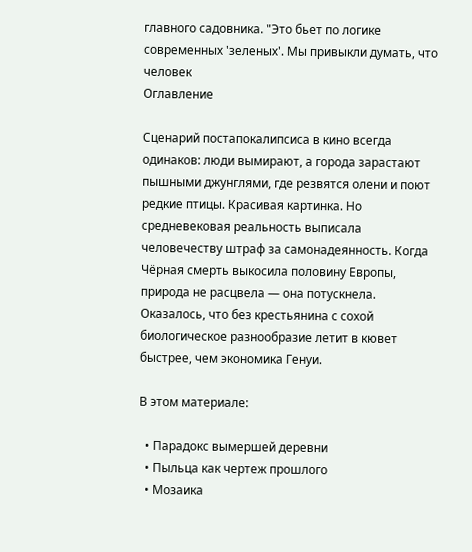главного садовника. "Это бьет по логике современных 'зеленых'. Мы привыкли думать, что человек
Оглавление

Сценарий постапокалипсиса в кино всегда одинаков: люди вымирают, а города зарастают пышными джунглями, где резвятся олени и поют редкие птицы. Красивая картинка. Но средневековая реальность выписала человечеству штраф за самонадеянность. Когда Чёрная смерть выкосила половину Европы, природа не расцвела — она потускнела. Оказалось, что без крестьянина с сохой биологическое разнообразие летит в кювет быстрее, чем экономика Генуи.

В этом материале:

  • Парадокс вымершей деревни
  • Пыльца как чертеж прошлого
  • Мозаика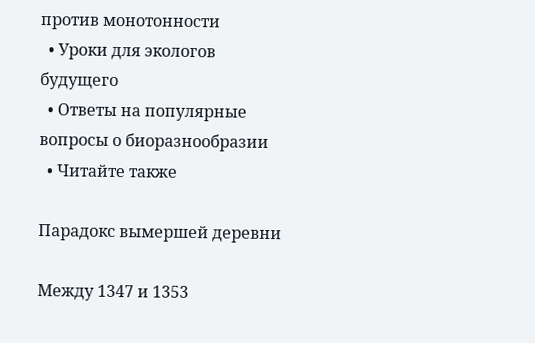против монотонности
  • Уроки для экологов будущего
  • Ответы на популярные вопросы о биоразнообразии
  • Читайте также

Парадокс вымершей деревни

Между 1347 и 1353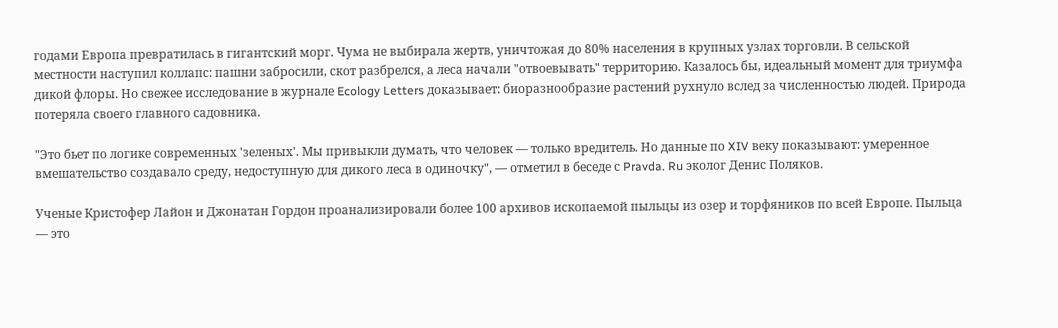годами Европа превратилась в гигантский морг. Чума не выбирала жертв, уничтожая до 80% населения в крупных узлах торговли. В сельской местности наступил коллапс: пашни забросили, скот разбрелся, а леса начали "отвоевывать" территорию. Казалось бы, идеальный момент для триумфа дикой флоры. Но свежее исследование в журнале Ecology Letters доказывает: биоразнообразие растений рухнуло вслед за численностью людей. Природа потеряла своего главного садовника.

"Это бьет по логике современных 'зеленых'. Мы привыкли думать, что человек — только вредитель. Но данные по XIV веку показывают: умеренное вмешательство создавало среду, недоступную для дикого леса в одиночку", — отметил в беседе с Pravda. Ru эколог Денис Поляков.

Ученые Кристофер Лайон и Джонатан Гордон проанализировали более 100 архивов ископаемой пыльцы из озер и торфяников по всей Европе. Пыльца — это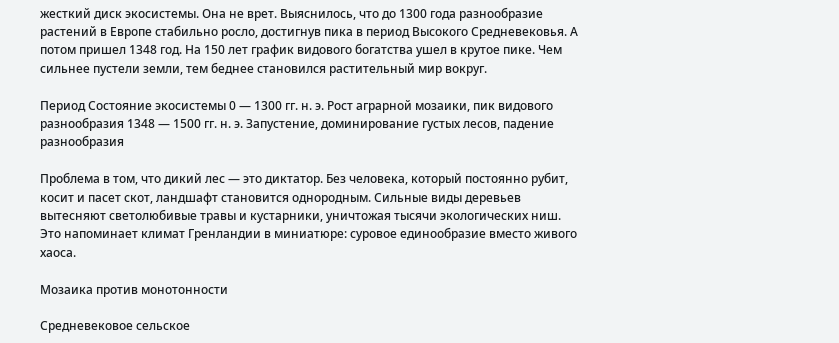жесткий диск экосистемы. Она не врет. Выяснилось, что до 1300 года разнообразие растений в Европе стабильно росло, достигнув пика в период Высокого Средневековья. А потом пришел 1348 год. На 150 лет график видового богатства ушел в крутое пике. Чем сильнее пустели земли, тем беднее становился растительный мир вокруг.

Период Состояние экосистемы 0 — 1300 гг. н. э. Рост аграрной мозаики, пик видового разнообразия 1348 — 1500 гг. н. э. Запустение, доминирование густых лесов, падение разнообразия

Проблема в том, что дикий лес — это диктатор. Без человека, который постоянно рубит, косит и пасет скот, ландшафт становится однородным. Сильные виды деревьев вытесняют светолюбивые травы и кустарники, уничтожая тысячи экологических ниш. Это напоминает климат Гренландии в миниатюре: суровое единообразие вместо живого хаоса.

Мозаика против монотонности

Средневековое сельское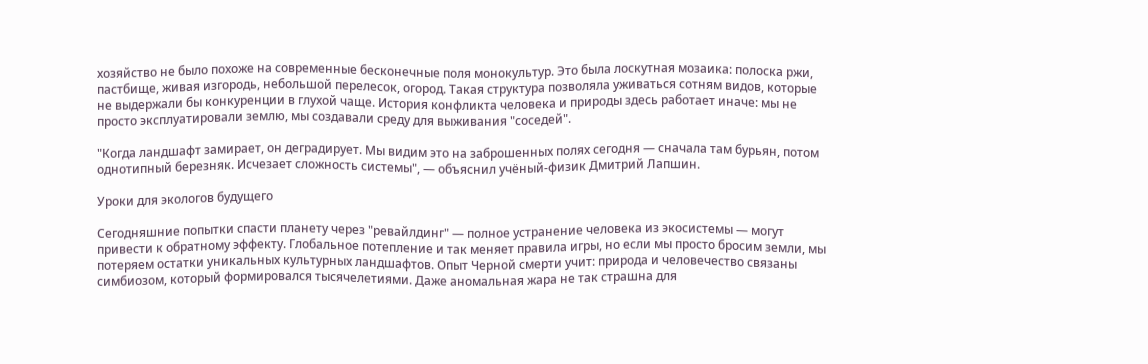хозяйство не было похоже на современные бесконечные поля монокультур. Это была лоскутная мозаика: полоска ржи, пастбище, живая изгородь, небольшой перелесок, огород. Такая структура позволяла уживаться сотням видов, которые не выдержали бы конкуренции в глухой чаще. История конфликта человека и природы здесь работает иначе: мы не просто эксплуатировали землю, мы создавали среду для выживания "соседей".

"Когда ландшафт замирает, он деградирует. Мы видим это на заброшенных полях сегодня — сначала там бурьян, потом однотипный березняк. Исчезает сложность системы", — объяснил учёный-физик Дмитрий Лапшин.

Уроки для экологов будущего

Сегодняшние попытки спасти планету через "ревайлдинг" — полное устранение человека из экосистемы — могут привести к обратному эффекту. Глобальное потепление и так меняет правила игры, но если мы просто бросим земли, мы потеряем остатки уникальных культурных ландшафтов. Опыт Черной смерти учит: природа и человечество связаны симбиозом, который формировался тысячелетиями. Даже аномальная жара не так страшна для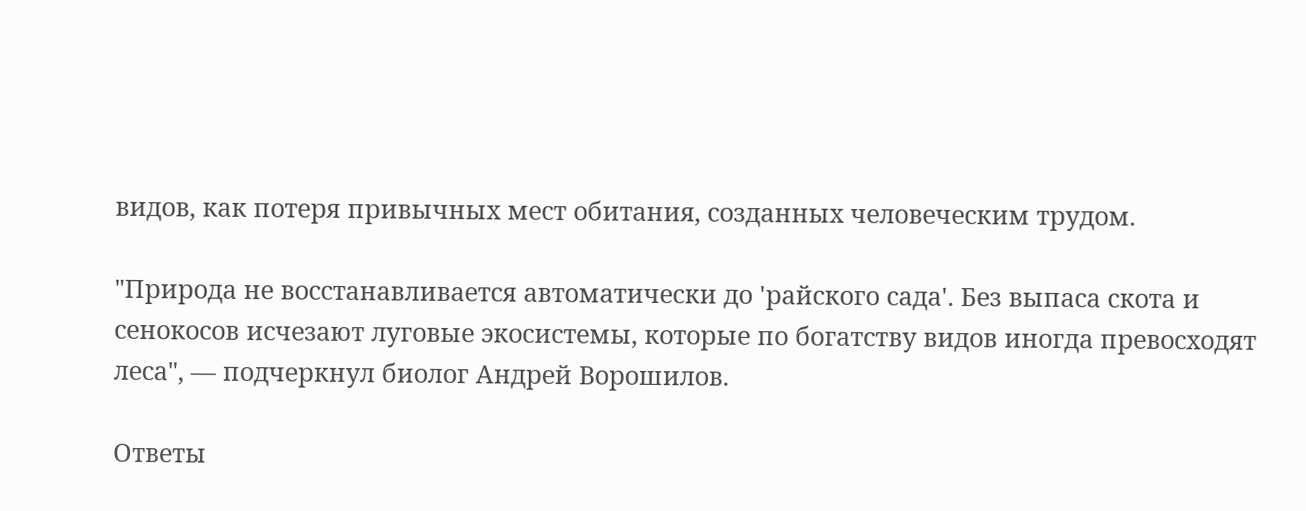видов, как потеря привычных мест обитания, созданных человеческим трудом.

"Природа не восстанавливается автоматически до 'райского сада'. Без выпаса скота и сенокосов исчезают луговые экосистемы, которые по богатству видов иногда превосходят леса", — подчеркнул биолог Андрей Ворошилов.

Ответы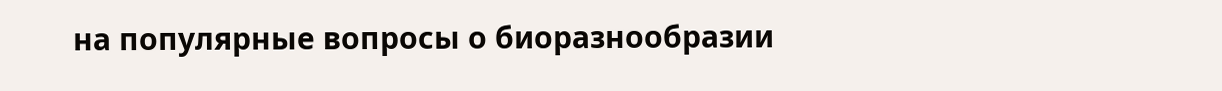на популярные вопросы о биоразнообразии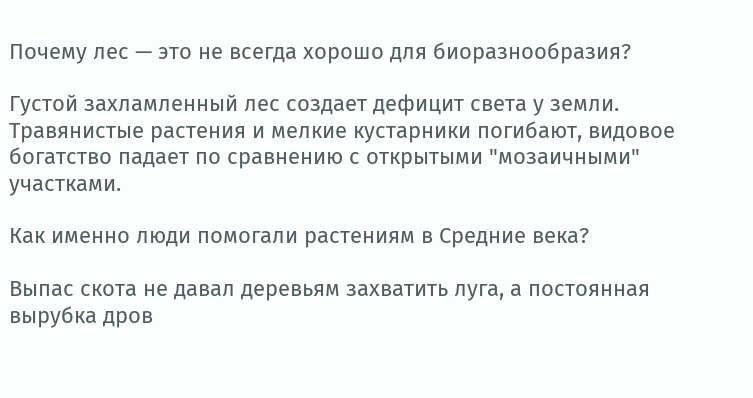Почему лес — это не всегда хорошо для биоразнообразия?

Густой захламленный лес создает дефицит света у земли. Травянистые растения и мелкие кустарники погибают, видовое богатство падает по сравнению с открытыми "мозаичными" участками.

Как именно люди помогали растениям в Средние века?

Выпас скота не давал деревьям захватить луга, а постоянная вырубка дров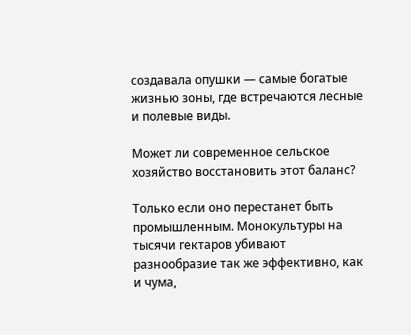создавала опушки — самые богатые жизнью зоны, где встречаются лесные и полевые виды.

Может ли современное сельское хозяйство восстановить этот баланс?

Только если оно перестанет быть промышленным. Монокультуры на тысячи гектаров убивают разнообразие так же эффективно, как и чума,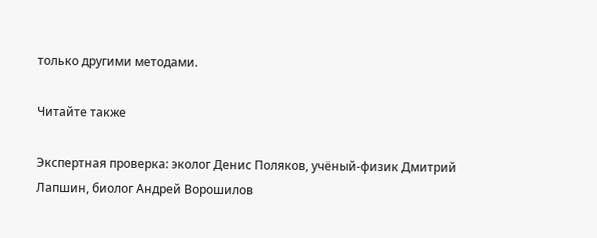только другими методами.

Читайте также

Экспертная проверка: эколог Денис Поляков, учёный-физик Дмитрий Лапшин, биолог Андрей Ворошилов